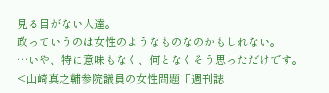見る目がない人達。
政っていうのは女性のようなものなのかもしれない。
…いや、特に意味もなく、何となくそう思っただけです。
<山崎真之輔参院議員の女性問題「週刊誌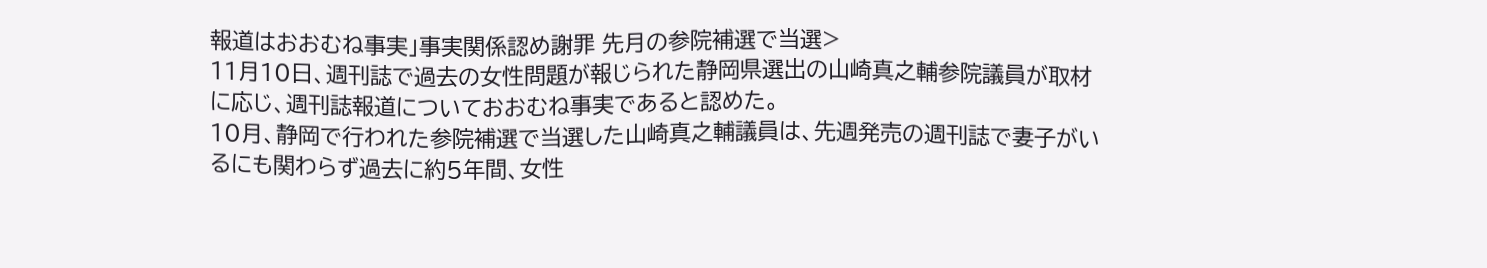報道はおおむね事実」事実関係認め謝罪 先月の参院補選で当選>
11月10日、週刊誌で過去の女性問題が報じられた静岡県選出の山崎真之輔参院議員が取材に応じ、週刊誌報道についておおむね事実であると認めた。
10月、静岡で行われた参院補選で当選した山崎真之輔議員は、先週発売の週刊誌で妻子がいるにも関わらず過去に約5年間、女性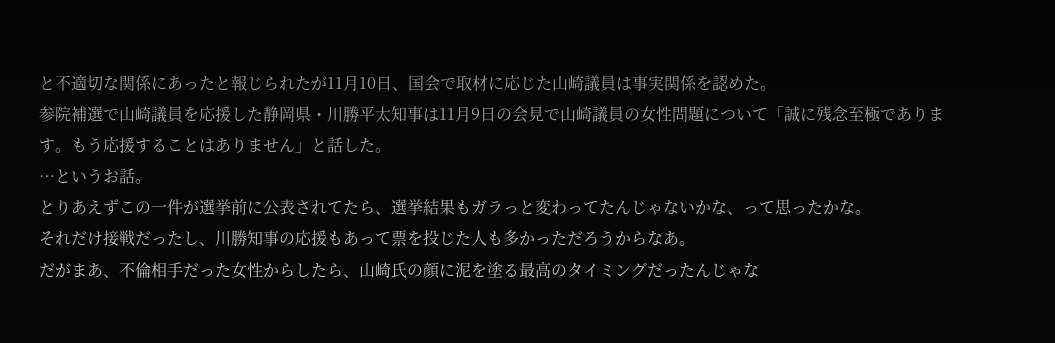と不適切な関係にあったと報じられたが11月10日、国会で取材に応じた山崎議員は事実関係を認めた。
参院補選で山崎議員を応援した静岡県・川勝平太知事は11月9日の会見で山崎議員の女性問題について「誠に残念至極であります。もう応援することはありません」と話した。
…というお話。
とりあえずこの一件が選挙前に公表されてたら、選挙結果もガラっと変わってたんじゃないかな、って思ったかな。
それだけ接戦だったし、川勝知事の応援もあって票を投じた人も多かっただろうからなあ。
だがまあ、不倫相手だった女性からしたら、山崎氏の顔に泥を塗る最高のタイミングだったんじゃな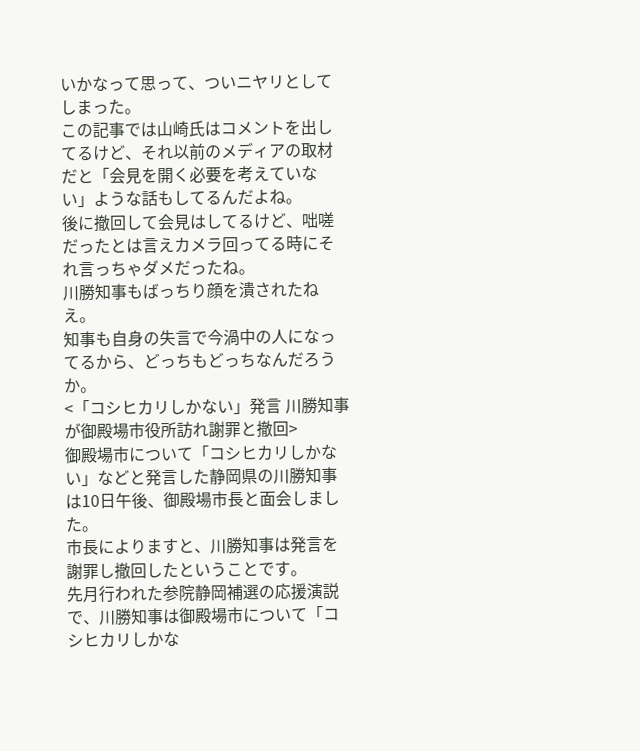いかなって思って、ついニヤリとしてしまった。
この記事では山崎氏はコメントを出してるけど、それ以前のメディアの取材だと「会見を開く必要を考えていない」ような話もしてるんだよね。
後に撤回して会見はしてるけど、咄嗟だったとは言えカメラ回ってる時にそれ言っちゃダメだったね。
川勝知事もばっちり顔を潰されたねえ。
知事も自身の失言で今渦中の人になってるから、どっちもどっちなんだろうか。
<「コシヒカリしかない」発言 川勝知事が御殿場市役所訪れ謝罪と撤回>
御殿場市について「コシヒカリしかない」などと発言した静岡県の川勝知事は10日午後、御殿場市長と面会しました。
市長によりますと、川勝知事は発言を謝罪し撤回したということです。
先月行われた参院静岡補選の応援演説で、川勝知事は御殿場市について「コシヒカリしかな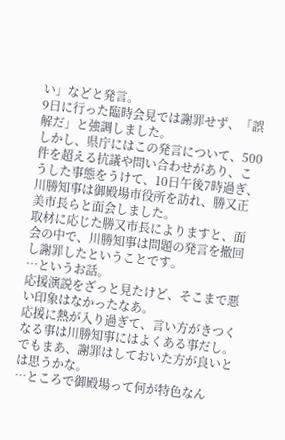い」などと発言。
9日に行った臨時会見では謝罪せず、「誤解だ」と強調しました。
しかし、県庁にはこの発言について、500件を超える抗議や問い合わせがあり、こうした事態をうけて、10日午後7時過ぎ、川勝知事は御殿場市役所を訪れ、勝又正美市長らと面会しました。
取材に応じた勝又市長によりますと、面会の中で、川勝知事は問題の発言を撤回し謝罪したということです。
…というお話。
応援演説をざっと見たけど、そこまで悪い印象はなかったなあ。
応援に熱が入り過ぎて、言い方がきつくなる事は川勝知事にはよくある事だし。
でもまあ、謝罪はしておいた方が良いとは思うかな。
…ところで御殿場って何が特色なん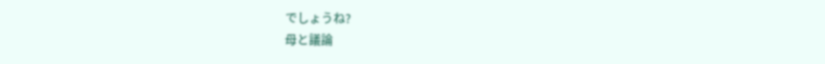でしょうね?
母と議論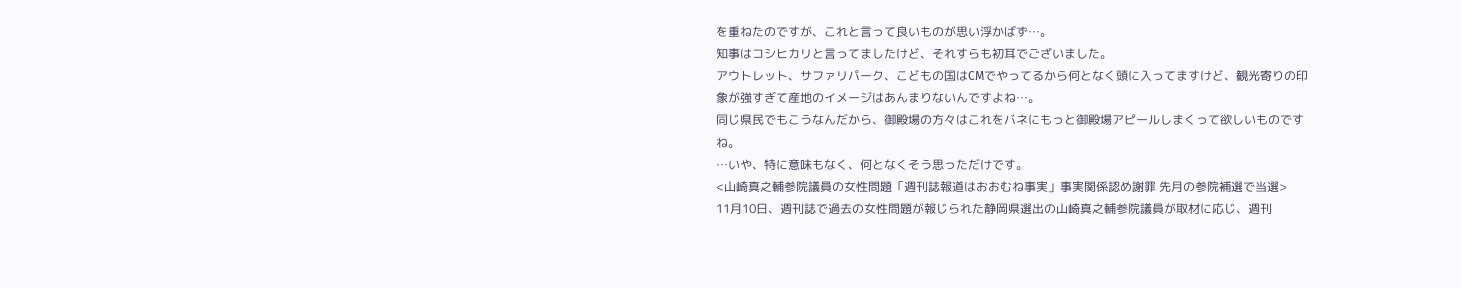を重ねたのですが、これと言って良いものが思い浮かばず…。
知事はコシヒカリと言ってましたけど、それすらも初耳でございました。
アウトレット、サファリパーク、こどもの国はCMでやってるから何となく頭に入ってますけど、観光寄りの印象が強すぎて産地のイメージはあんまりないんですよね…。
同じ県民でもこうなんだから、御殿場の方々はこれをバネにもっと御殿場アピールしまくって欲しいものですね。
…いや、特に意味もなく、何となくそう思っただけです。
<山崎真之輔参院議員の女性問題「週刊誌報道はおおむね事実」事実関係認め謝罪 先月の参院補選で当選>
11月10日、週刊誌で過去の女性問題が報じられた静岡県選出の山崎真之輔参院議員が取材に応じ、週刊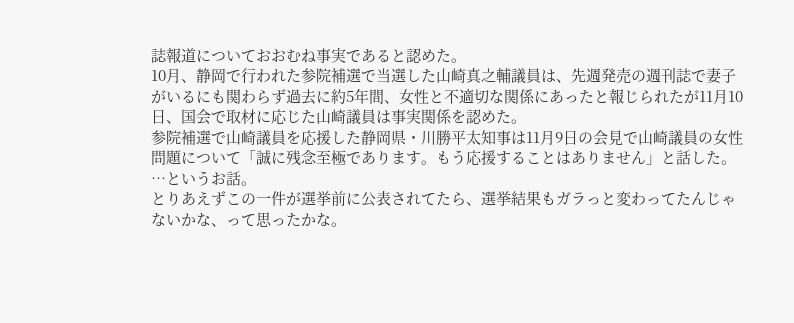誌報道についておおむね事実であると認めた。
10月、静岡で行われた参院補選で当選した山崎真之輔議員は、先週発売の週刊誌で妻子がいるにも関わらず過去に約5年間、女性と不適切な関係にあったと報じられたが11月10日、国会で取材に応じた山崎議員は事実関係を認めた。
参院補選で山崎議員を応援した静岡県・川勝平太知事は11月9日の会見で山崎議員の女性問題について「誠に残念至極であります。もう応援することはありません」と話した。
…というお話。
とりあえずこの一件が選挙前に公表されてたら、選挙結果もガラっと変わってたんじゃないかな、って思ったかな。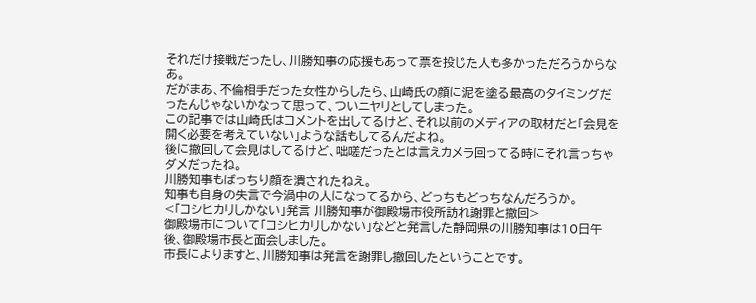それだけ接戦だったし、川勝知事の応援もあって票を投じた人も多かっただろうからなあ。
だがまあ、不倫相手だった女性からしたら、山崎氏の顔に泥を塗る最高のタイミングだったんじゃないかなって思って、ついニヤリとしてしまった。
この記事では山崎氏はコメントを出してるけど、それ以前のメディアの取材だと「会見を開く必要を考えていない」ような話もしてるんだよね。
後に撤回して会見はしてるけど、咄嗟だったとは言えカメラ回ってる時にそれ言っちゃダメだったね。
川勝知事もばっちり顔を潰されたねえ。
知事も自身の失言で今渦中の人になってるから、どっちもどっちなんだろうか。
<「コシヒカリしかない」発言 川勝知事が御殿場市役所訪れ謝罪と撤回>
御殿場市について「コシヒカリしかない」などと発言した静岡県の川勝知事は10日午後、御殿場市長と面会しました。
市長によりますと、川勝知事は発言を謝罪し撤回したということです。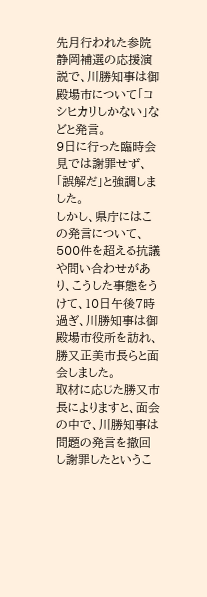先月行われた参院静岡補選の応援演説で、川勝知事は御殿場市について「コシヒカリしかない」などと発言。
9日に行った臨時会見では謝罪せず、「誤解だ」と強調しました。
しかし、県庁にはこの発言について、500件を超える抗議や問い合わせがあり、こうした事態をうけて、10日午後7時過ぎ、川勝知事は御殿場市役所を訪れ、勝又正美市長らと面会しました。
取材に応じた勝又市長によりますと、面会の中で、川勝知事は問題の発言を撤回し謝罪したというこ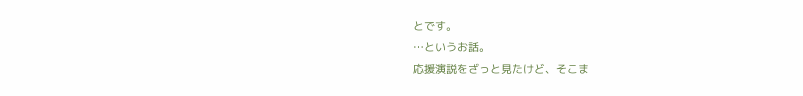とです。
…というお話。
応援演説をざっと見たけど、そこま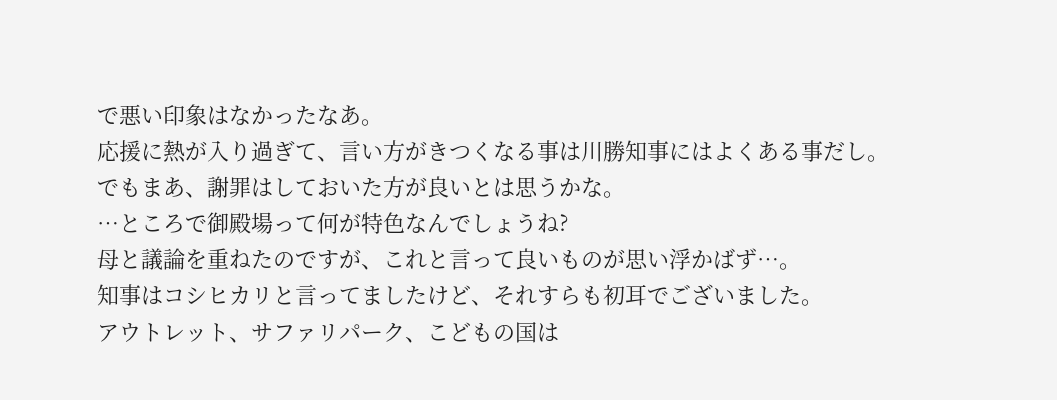で悪い印象はなかったなあ。
応援に熱が入り過ぎて、言い方がきつくなる事は川勝知事にはよくある事だし。
でもまあ、謝罪はしておいた方が良いとは思うかな。
…ところで御殿場って何が特色なんでしょうね?
母と議論を重ねたのですが、これと言って良いものが思い浮かばず…。
知事はコシヒカリと言ってましたけど、それすらも初耳でございました。
アウトレット、サファリパーク、こどもの国は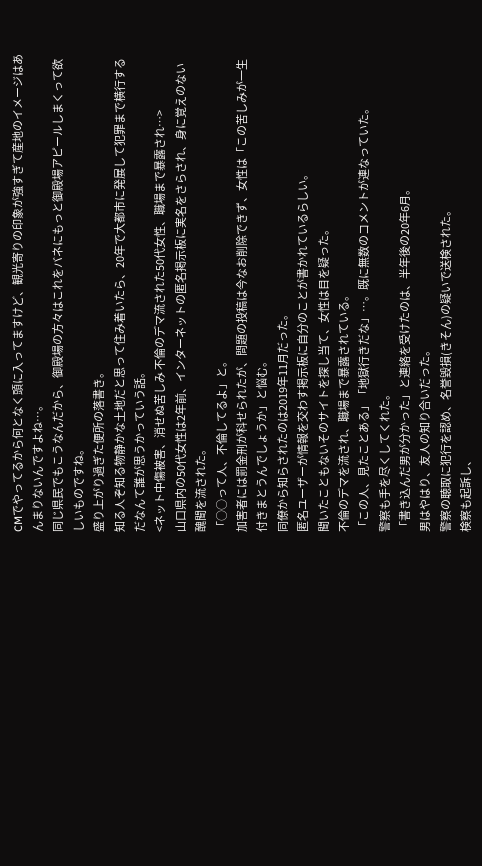CMでやってるから何となく頭に入ってますけど、観光寄りの印象が強すぎて産地のイメージはあんまりないんですよね…。
同じ県民でもこうなんだから、御殿場の方々はこれをバネにもっと御殿場アピールしまくって欲しいものですね。
盛り上がり過ぎた便所の落書き。
知る人ぞ知る物静かな土地だと思って住み着いたら、20年で大都市に発展して犯罪まで横行するだなんて誰が思うかっていう話。
<ネット中傷被害、消せぬ苦しみ 不倫のデマ流された50代女性、職場まで暴露され…>
山口県内の50代女性は2年前、インターネットの匿名掲示板に実名をさらされ、身に覚えのない醜聞を流された。
「○○って人、不倫してるよ」と。
加害者には罰金刑が科せられたが、問題の投稿は今なお削除できず、女性は「この苦しみが一生付きまとうんでしょうか」と悩む。
同僚から知らされたのは2019年11月だった。
匿名ユーザーが情報を交わす掲示板に自分のことが書かれているらしい。
聞いたこともないそのサイトを探し当て、女性は目を疑った。
不倫のデマを流され、職場まで暴露されている。
「この人、見たことある」「地獄行きだな」…。既に無数のコメントが連なっていた。
警察も手を尽くしてくれた。
「書き込んだ男が分かった」と連絡を受けたのは、半年後の20年6月。
男はやはり、友人の知り合いだった。
警察の聴取に犯行を認め、名誉毀損(きそん)の疑いで送検された。
検察も起訴し、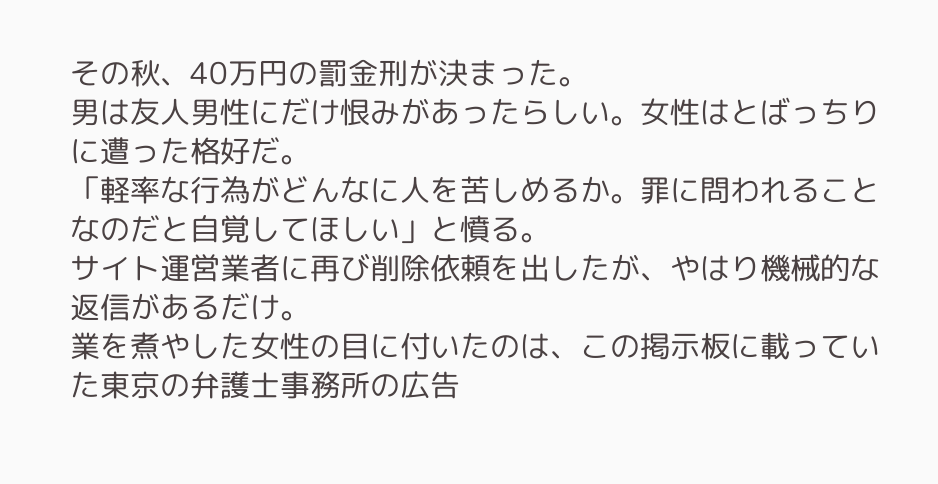その秋、40万円の罰金刑が決まった。
男は友人男性にだけ恨みがあったらしい。女性はとばっちりに遭った格好だ。
「軽率な行為がどんなに人を苦しめるか。罪に問われることなのだと自覚してほしい」と憤る。
サイト運営業者に再び削除依頼を出したが、やはり機械的な返信があるだけ。
業を煮やした女性の目に付いたのは、この掲示板に載っていた東京の弁護士事務所の広告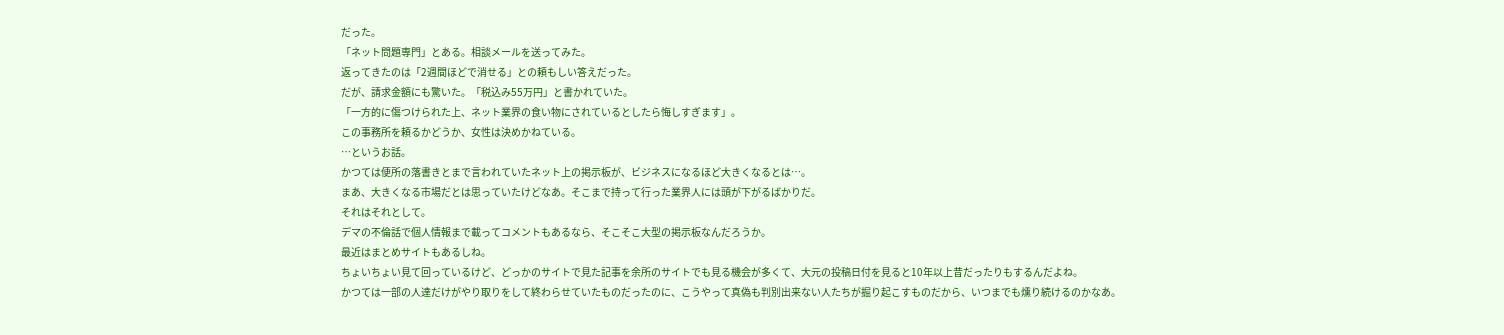だった。
「ネット問題専門」とある。相談メールを送ってみた。
返ってきたのは「2週間ほどで消せる」との頼もしい答えだった。
だが、請求金額にも驚いた。「税込み55万円」と書かれていた。
「一方的に傷つけられた上、ネット業界の食い物にされているとしたら悔しすぎます」。
この事務所を頼るかどうか、女性は決めかねている。
…というお話。
かつては便所の落書きとまで言われていたネット上の掲示板が、ビジネスになるほど大きくなるとは…。
まあ、大きくなる市場だとは思っていたけどなあ。そこまで持って行った業界人には頭が下がるばかりだ。
それはそれとして。
デマの不倫話で個人情報まで載ってコメントもあるなら、そこそこ大型の掲示板なんだろうか。
最近はまとめサイトもあるしね。
ちょいちょい見て回っているけど、どっかのサイトで見た記事を余所のサイトでも見る機会が多くて、大元の投稿日付を見ると10年以上昔だったりもするんだよね。
かつては一部の人達だけがやり取りをして終わらせていたものだったのに、こうやって真偽も判別出来ない人たちが掘り起こすものだから、いつまでも燻り続けるのかなあ。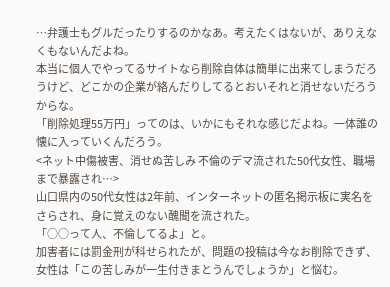…弁護士もグルだったりするのかなあ。考えたくはないが、ありえなくもないんだよね。
本当に個人でやってるサイトなら削除自体は簡単に出来てしまうだろうけど、どこかの企業が絡んだりしてるとおいそれと消せないだろうからな。
「削除処理55万円」ってのは、いかにもそれな感じだよね。一体誰の懐に入っていくんだろう。
<ネット中傷被害、消せぬ苦しみ 不倫のデマ流された50代女性、職場まで暴露され…>
山口県内の50代女性は2年前、インターネットの匿名掲示板に実名をさらされ、身に覚えのない醜聞を流された。
「○○って人、不倫してるよ」と。
加害者には罰金刑が科せられたが、問題の投稿は今なお削除できず、女性は「この苦しみが一生付きまとうんでしょうか」と悩む。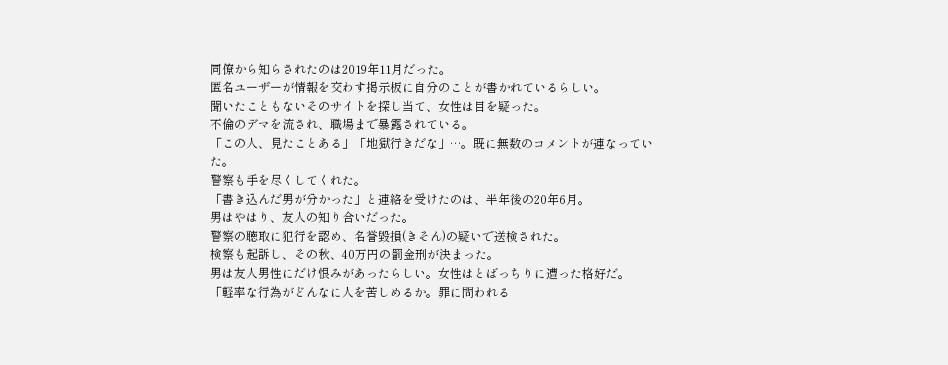同僚から知らされたのは2019年11月だった。
匿名ユーザーが情報を交わす掲示板に自分のことが書かれているらしい。
聞いたこともないそのサイトを探し当て、女性は目を疑った。
不倫のデマを流され、職場まで暴露されている。
「この人、見たことある」「地獄行きだな」…。既に無数のコメントが連なっていた。
警察も手を尽くしてくれた。
「書き込んだ男が分かった」と連絡を受けたのは、半年後の20年6月。
男はやはり、友人の知り合いだった。
警察の聴取に犯行を認め、名誉毀損(きそん)の疑いで送検された。
検察も起訴し、その秋、40万円の罰金刑が決まった。
男は友人男性にだけ恨みがあったらしい。女性はとばっちりに遭った格好だ。
「軽率な行為がどんなに人を苦しめるか。罪に問われる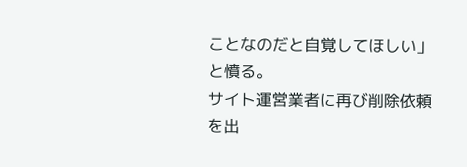ことなのだと自覚してほしい」と憤る。
サイト運営業者に再び削除依頼を出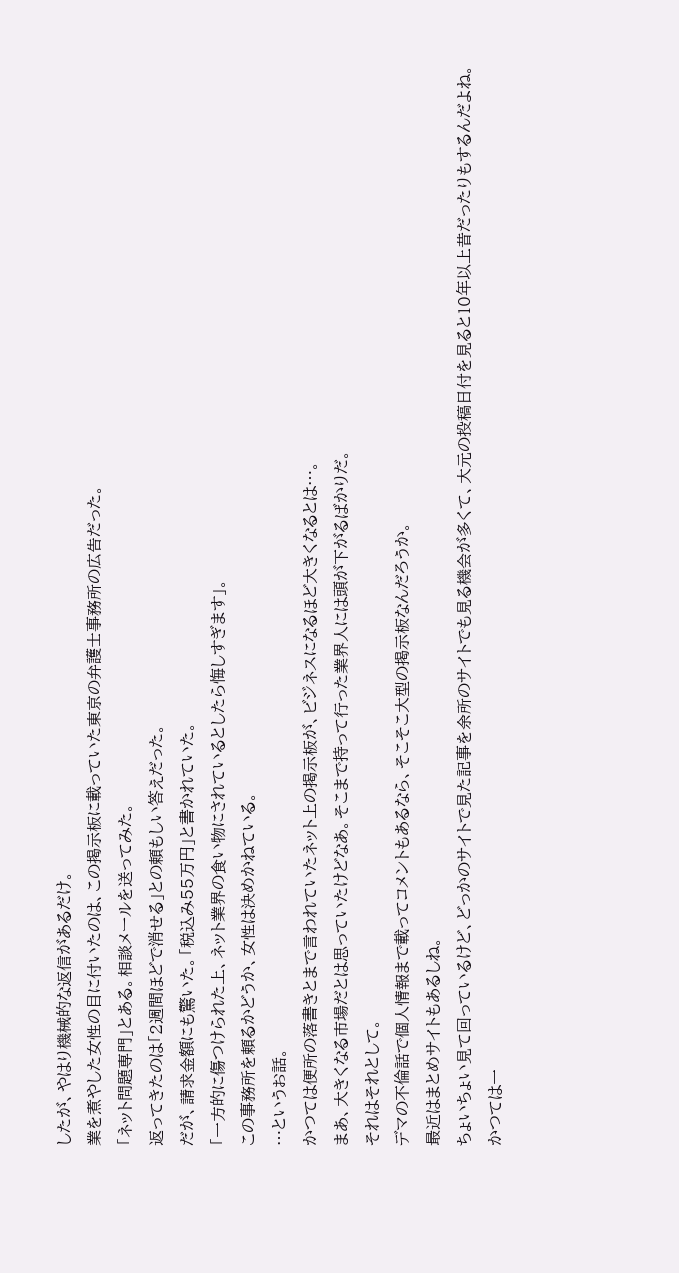したが、やはり機械的な返信があるだけ。
業を煮やした女性の目に付いたのは、この掲示板に載っていた東京の弁護士事務所の広告だった。
「ネット問題専門」とある。相談メールを送ってみた。
返ってきたのは「2週間ほどで消せる」との頼もしい答えだった。
だが、請求金額にも驚いた。「税込み55万円」と書かれていた。
「一方的に傷つけられた上、ネット業界の食い物にされているとしたら悔しすぎます」。
この事務所を頼るかどうか、女性は決めかねている。
…というお話。
かつては便所の落書きとまで言われていたネット上の掲示板が、ビジネスになるほど大きくなるとは…。
まあ、大きくなる市場だとは思っていたけどなあ。そこまで持って行った業界人には頭が下がるばかりだ。
それはそれとして。
デマの不倫話で個人情報まで載ってコメントもあるなら、そこそこ大型の掲示板なんだろうか。
最近はまとめサイトもあるしね。
ちょいちょい見て回っているけど、どっかのサイトで見た記事を余所のサイトでも見る機会が多くて、大元の投稿日付を見ると10年以上昔だったりもするんだよね。
かつては一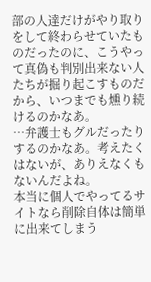部の人達だけがやり取りをして終わらせていたものだったのに、こうやって真偽も判別出来ない人たちが掘り起こすものだから、いつまでも燻り続けるのかなあ。
…弁護士もグルだったりするのかなあ。考えたくはないが、ありえなくもないんだよね。
本当に個人でやってるサイトなら削除自体は簡単に出来てしまう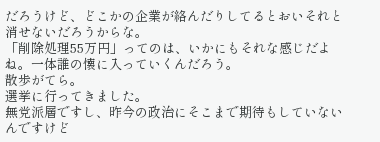だろうけど、どこかの企業が絡んだりしてるとおいそれと消せないだろうからな。
「削除処理55万円」ってのは、いかにもそれな感じだよね。一体誰の懐に入っていくんだろう。
散歩がてら。
選挙に行ってきました。
無党派層ですし、昨今の政治にそこまで期待もしていないんですけど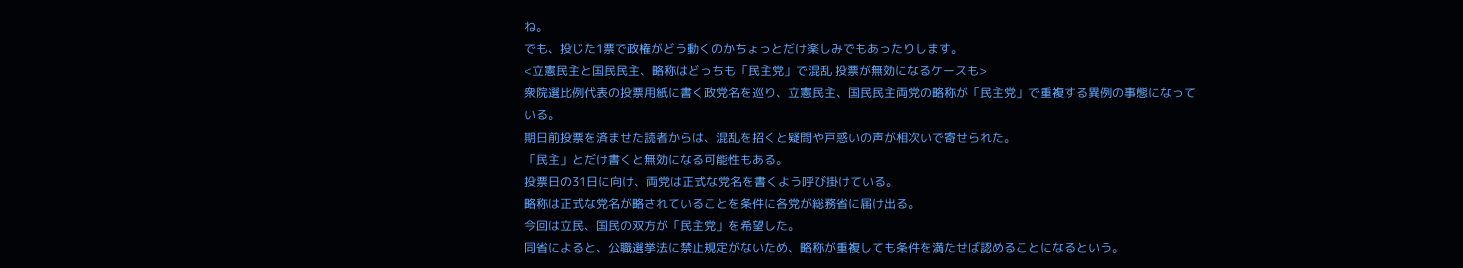ね。
でも、投じた1票で政権がどう動くのかちょっとだけ楽しみでもあったりします。
<立憲民主と国民民主、略称はどっちも「民主党」で混乱 投票が無効になるケースも>
衆院選比例代表の投票用紙に書く政党名を巡り、立憲民主、国民民主両党の略称が「民主党」で重複する異例の事態になっている。
期日前投票を済ませた読者からは、混乱を招くと疑問や戸惑いの声が相次いで寄せられた。
「民主」とだけ書くと無効になる可能性もある。
投票日の31日に向け、両党は正式な党名を書くよう呼び掛けている。
略称は正式な党名が略されていることを条件に各党が総務省に届け出る。
今回は立民、国民の双方が「民主党」を希望した。
同省によると、公職選挙法に禁止規定がないため、略称が重複しても条件を満たせば認めることになるという。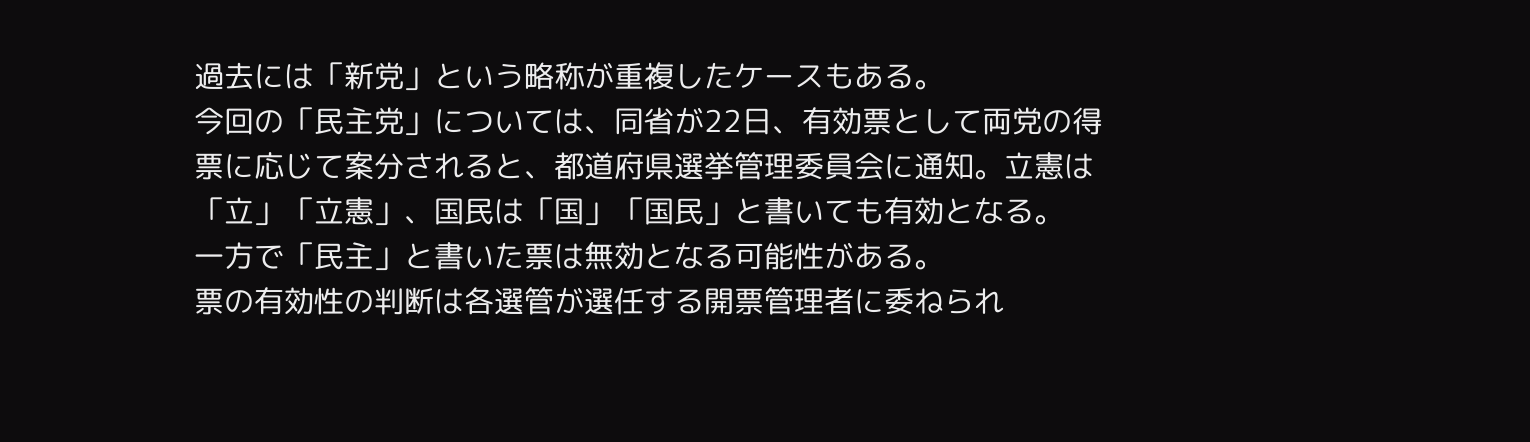過去には「新党」という略称が重複したケースもある。
今回の「民主党」については、同省が22日、有効票として両党の得票に応じて案分されると、都道府県選挙管理委員会に通知。立憲は「立」「立憲」、国民は「国」「国民」と書いても有効となる。
一方で「民主」と書いた票は無効となる可能性がある。
票の有効性の判断は各選管が選任する開票管理者に委ねられ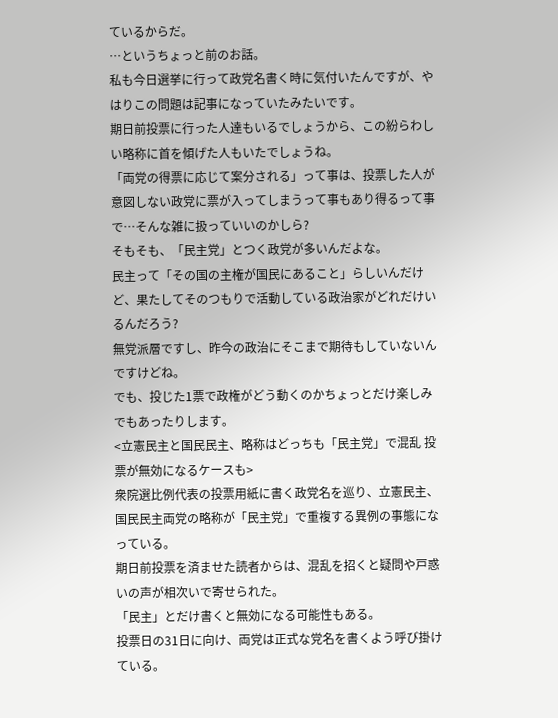ているからだ。
…というちょっと前のお話。
私も今日選挙に行って政党名書く時に気付いたんですが、やはりこの問題は記事になっていたみたいです。
期日前投票に行った人達もいるでしょうから、この紛らわしい略称に首を傾げた人もいたでしょうね。
「両党の得票に応じて案分される」って事は、投票した人が意図しない政党に票が入ってしまうって事もあり得るって事で…そんな雑に扱っていいのかしら?
そもそも、「民主党」とつく政党が多いんだよな。
民主って「その国の主権が国民にあること」らしいんだけど、果たしてそのつもりで活動している政治家がどれだけいるんだろう?
無党派層ですし、昨今の政治にそこまで期待もしていないんですけどね。
でも、投じた1票で政権がどう動くのかちょっとだけ楽しみでもあったりします。
<立憲民主と国民民主、略称はどっちも「民主党」で混乱 投票が無効になるケースも>
衆院選比例代表の投票用紙に書く政党名を巡り、立憲民主、国民民主両党の略称が「民主党」で重複する異例の事態になっている。
期日前投票を済ませた読者からは、混乱を招くと疑問や戸惑いの声が相次いで寄せられた。
「民主」とだけ書くと無効になる可能性もある。
投票日の31日に向け、両党は正式な党名を書くよう呼び掛けている。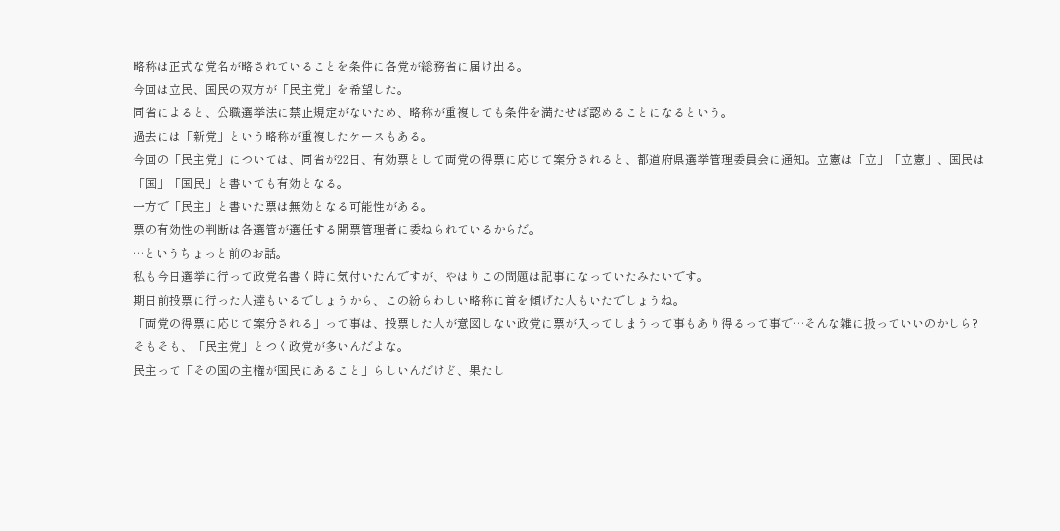略称は正式な党名が略されていることを条件に各党が総務省に届け出る。
今回は立民、国民の双方が「民主党」を希望した。
同省によると、公職選挙法に禁止規定がないため、略称が重複しても条件を満たせば認めることになるという。
過去には「新党」という略称が重複したケースもある。
今回の「民主党」については、同省が22日、有効票として両党の得票に応じて案分されると、都道府県選挙管理委員会に通知。立憲は「立」「立憲」、国民は「国」「国民」と書いても有効となる。
一方で「民主」と書いた票は無効となる可能性がある。
票の有効性の判断は各選管が選任する開票管理者に委ねられているからだ。
…というちょっと前のお話。
私も今日選挙に行って政党名書く時に気付いたんですが、やはりこの問題は記事になっていたみたいです。
期日前投票に行った人達もいるでしょうから、この紛らわしい略称に首を傾げた人もいたでしょうね。
「両党の得票に応じて案分される」って事は、投票した人が意図しない政党に票が入ってしまうって事もあり得るって事で…そんな雑に扱っていいのかしら?
そもそも、「民主党」とつく政党が多いんだよな。
民主って「その国の主権が国民にあること」らしいんだけど、果たし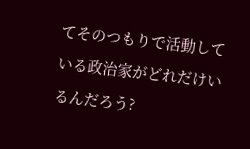てそのつもりで活動している政治家がどれだけいるんだろう?